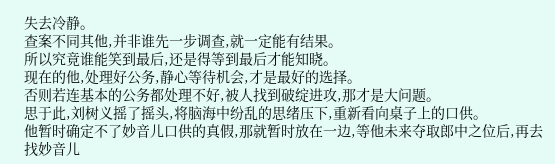失去冷静。
查案不同其他,并非谁先一步调查,就一定能有结果。
所以究竟谁能笑到最后,还是得等到最后才能知晓。
现在的他,处理好公务,静心等待机会,才是最好的选择。
否则若连基本的公务都处理不好,被人找到破绽进攻,那才是大问题。
思于此,刘树义摇了摇头,将脑海中纷乱的思绪压下,重新看向桌子上的口供。
他暂时确定不了妙音儿口供的真假,那就暂时放在一边,等他未来夺取郎中之位后,再去找妙音儿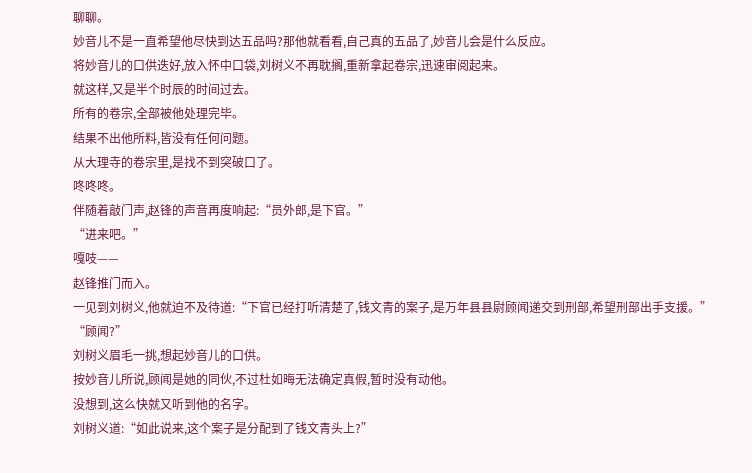聊聊。
妙音儿不是一直希望他尽快到达五品吗?那他就看看,自己真的五品了,妙音儿会是什么反应。
将妙音儿的口供迭好,放入怀中口袋,刘树义不再耽搁,重新拿起卷宗,迅速审阅起来。
就这样,又是半个时辰的时间过去。
所有的卷宗,全部被他处理完毕。
结果不出他所料,皆没有任何问题。
从大理寺的卷宗里,是找不到突破口了。
咚咚咚。
伴随着敲门声,赵锋的声音再度响起:“员外郎,是下官。”
“进来吧。”
嘎吱——
赵锋推门而入。
一见到刘树义,他就迫不及待道:“下官已经打听清楚了,钱文青的案子,是万年县县尉顾闻递交到刑部,希望刑部出手支援。”
“顾闻?”
刘树义眉毛一挑,想起妙音儿的口供。
按妙音儿所说,顾闻是她的同伙,不过杜如晦无法确定真假,暂时没有动他。
没想到,这么快就又听到他的名字。
刘树义道:“如此说来,这个案子是分配到了钱文青头上?”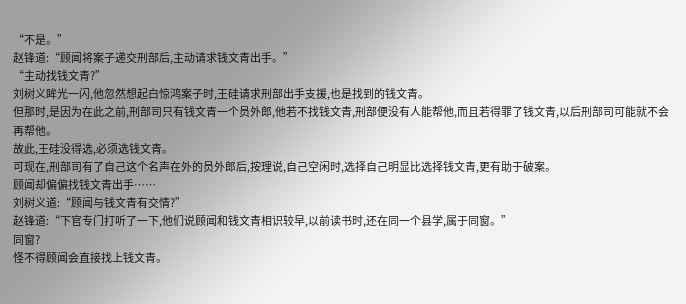“不是。”
赵锋道:“顾闻将案子递交刑部后,主动请求钱文青出手。”
“主动找钱文青?”
刘树义眸光一闪,他忽然想起白惊鸿案子时,王硅请求刑部出手支援,也是找到的钱文青。
但那时,是因为在此之前,刑部司只有钱文青一个员外郎,他若不找钱文青,刑部便没有人能帮他,而且若得罪了钱文青,以后刑部司可能就不会再帮他。
故此,王硅没得选,必须选钱文青。
可现在,刑部司有了自己这个名声在外的员外郎后,按理说,自己空闲时,选择自己明显比选择钱文青,更有助于破案。
顾闻却偏偏找钱文青出手……
刘树义道:“顾闻与钱文青有交情?”
赵锋道:“下官专门打听了一下,他们说顾闻和钱文青相识较早,以前读书时,还在同一个县学,属于同窗。”
同窗?
怪不得顾闻会直接找上钱文青。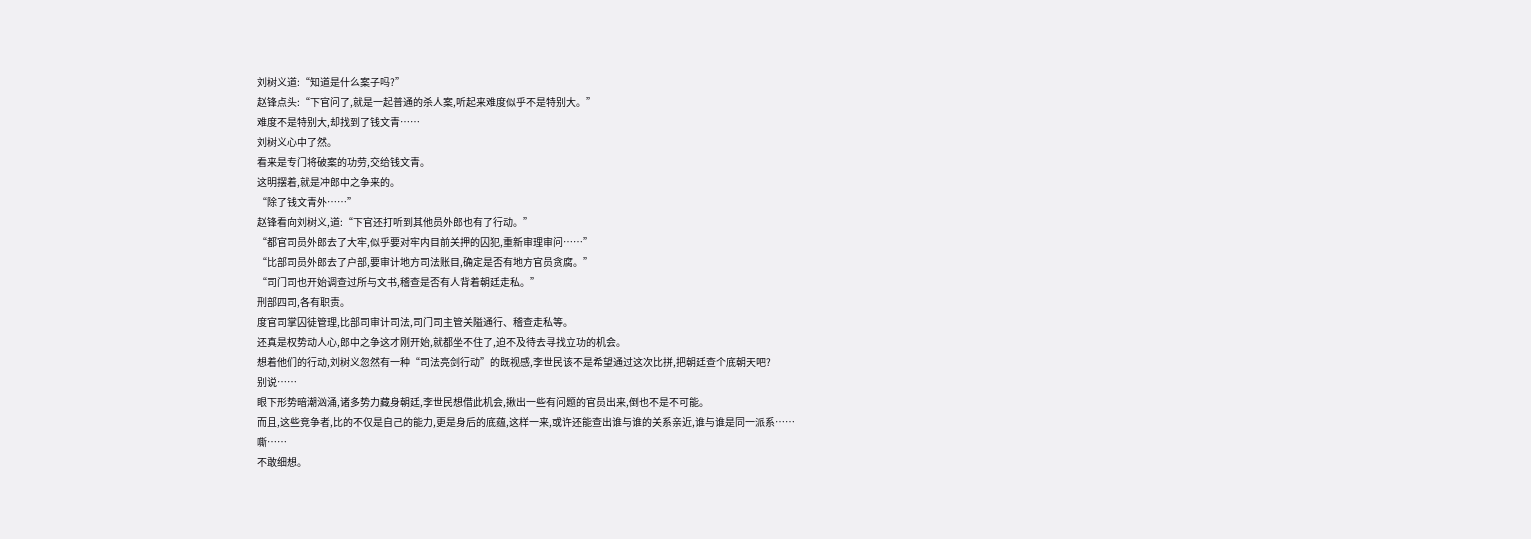刘树义道:“知道是什么案子吗?”
赵锋点头:“下官问了,就是一起普通的杀人案,听起来难度似乎不是特别大。”
难度不是特别大,却找到了钱文青……
刘树义心中了然。
看来是专门将破案的功劳,交给钱文青。
这明摆着,就是冲郎中之争来的。
“除了钱文青外……”
赵锋看向刘树义,道:“下官还打听到其他员外郎也有了行动。”
“都官司员外郎去了大牢,似乎要对牢内目前关押的囚犯,重新审理审问……”
“比部司员外郎去了户部,要审计地方司法账目,确定是否有地方官员贪腐。”
“司门司也开始调查过所与文书,稽查是否有人背着朝廷走私。”
刑部四司,各有职责。
度官司掌囚徒管理,比部司审计司法,司门司主管关隘通行、稽查走私等。
还真是权势动人心,郎中之争这才刚开始,就都坐不住了,迫不及待去寻找立功的机会。
想着他们的行动,刘树义忽然有一种“司法亮剑行动”的既视感,李世民该不是希望通过这次比拼,把朝廷查个底朝天吧?
别说……
眼下形势暗潮汹涌,诸多势力藏身朝廷,李世民想借此机会,揪出一些有问题的官员出来,倒也不是不可能。
而且,这些竞争者,比的不仅是自己的能力,更是身后的底蕴,这样一来,或许还能查出谁与谁的关系亲近,谁与谁是同一派系……
嘶……
不敢细想。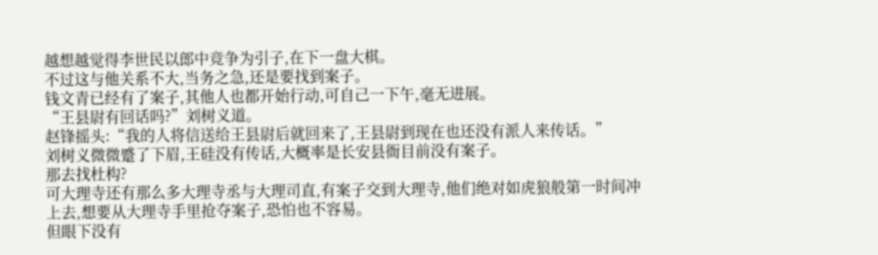越想越觉得李世民以郎中竞争为引子,在下一盘大棋。
不过这与他关系不大,当务之急,还是要找到案子。
钱文青已经有了案子,其他人也都开始行动,可自己一下午,毫无进展。
“王县尉有回话吗?”刘树义道。
赵锋摇头:“我的人将信送给王县尉后就回来了,王县尉到现在也还没有派人来传话。”
刘树义微微蹙了下眉,王硅没有传话,大概率是长安县衙目前没有案子。
那去找杜构?
可大理寺还有那么多大理寺丞与大理司直,有案子交到大理寺,他们绝对如虎狼般第一时间冲上去,想要从大理寺手里抢夺案子,恐怕也不容易。
但眼下没有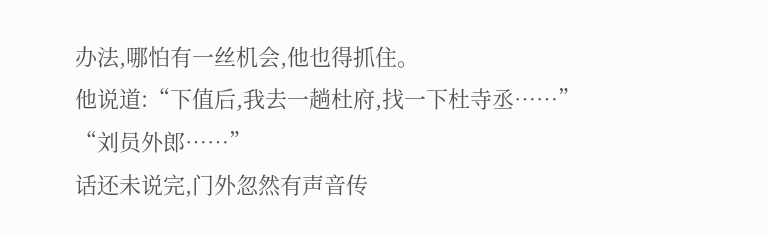办法,哪怕有一丝机会,他也得抓住。
他说道:“下值后,我去一趟杜府,找一下杜寺丞……”
“刘员外郎……”
话还未说完,门外忽然有声音传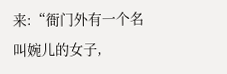来:“衙门外有一个名叫婉儿的女子,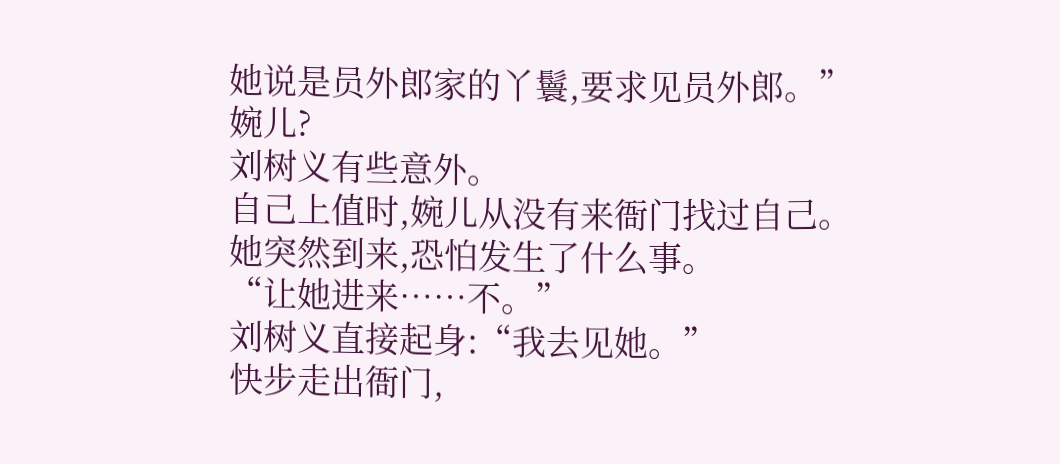她说是员外郎家的丫鬟,要求见员外郎。”
婉儿?
刘树义有些意外。
自己上值时,婉儿从没有来衙门找过自己。
她突然到来,恐怕发生了什么事。
“让她进来……不。”
刘树义直接起身:“我去见她。”
快步走出衙门,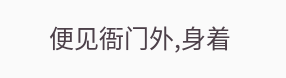便见衙门外,身着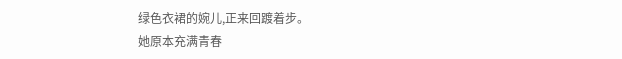绿色衣裙的婉儿,正来回踱着步。
她原本充满青春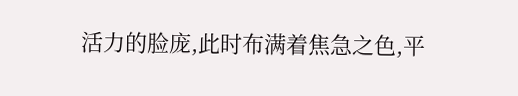活力的脸庞,此时布满着焦急之色,平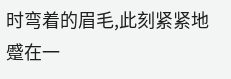时弯着的眉毛,此刻紧紧地蹙在一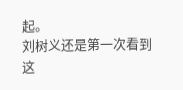起。
刘树义还是第一次看到这